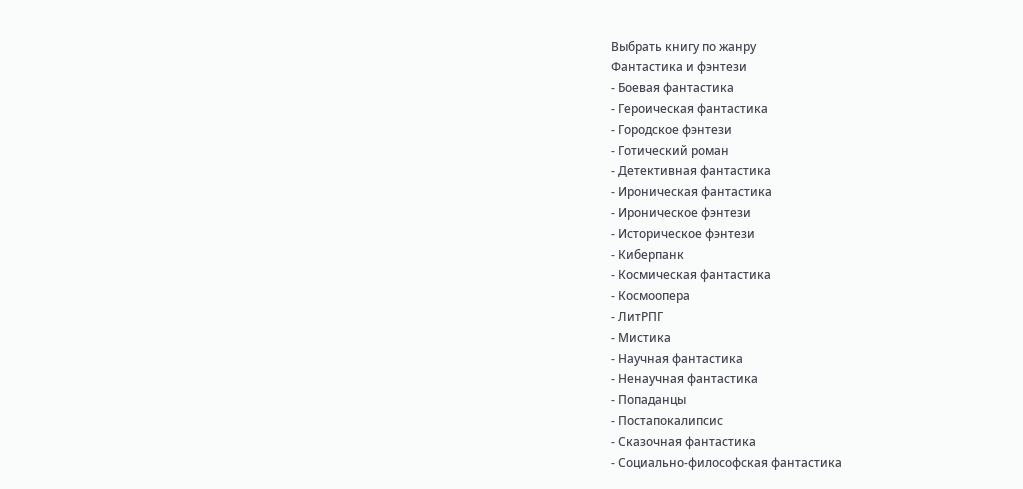Выбрать книгу по жанру
Фантастика и фэнтези
- Боевая фантастика
- Героическая фантастика
- Городское фэнтези
- Готический роман
- Детективная фантастика
- Ироническая фантастика
- Ироническое фэнтези
- Историческое фэнтези
- Киберпанк
- Космическая фантастика
- Космоопера
- ЛитРПГ
- Мистика
- Научная фантастика
- Ненаучная фантастика
- Попаданцы
- Постапокалипсис
- Сказочная фантастика
- Социально-философская фантастика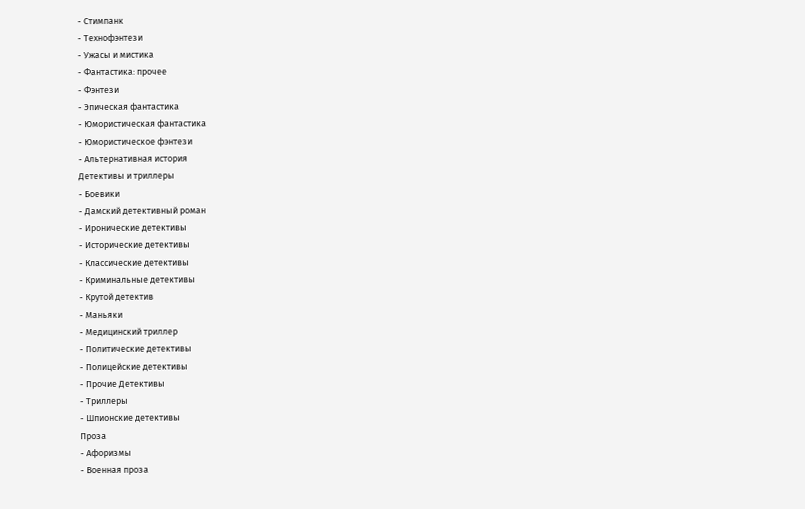- Стимпанк
- Технофэнтези
- Ужасы и мистика
- Фантастика: прочее
- Фэнтези
- Эпическая фантастика
- Юмористическая фантастика
- Юмористическое фэнтези
- Альтернативная история
Детективы и триллеры
- Боевики
- Дамский детективный роман
- Иронические детективы
- Исторические детективы
- Классические детективы
- Криминальные детективы
- Крутой детектив
- Маньяки
- Медицинский триллер
- Политические детективы
- Полицейские детективы
- Прочие Детективы
- Триллеры
- Шпионские детективы
Проза
- Афоризмы
- Военная проза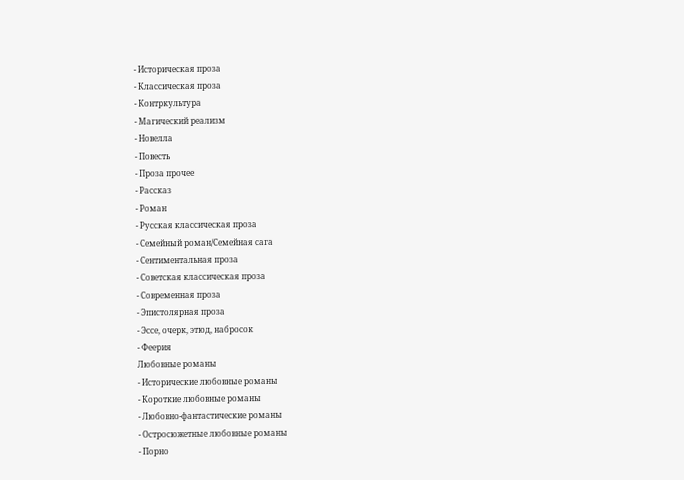- Историческая проза
- Классическая проза
- Контркультура
- Магический реализм
- Новелла
- Повесть
- Проза прочее
- Рассказ
- Роман
- Русская классическая проза
- Семейный роман/Семейная сага
- Сентиментальная проза
- Советская классическая проза
- Современная проза
- Эпистолярная проза
- Эссе, очерк, этюд, набросок
- Феерия
Любовные романы
- Исторические любовные романы
- Короткие любовные романы
- Любовно-фантастические романы
- Остросюжетные любовные романы
- Порно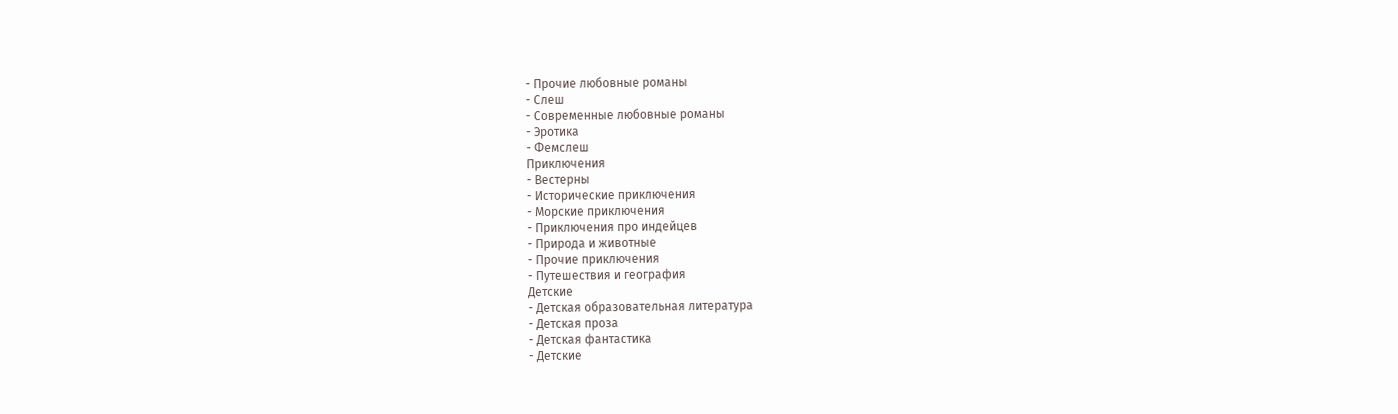- Прочие любовные романы
- Слеш
- Современные любовные романы
- Эротика
- Фемслеш
Приключения
- Вестерны
- Исторические приключения
- Морские приключения
- Приключения про индейцев
- Природа и животные
- Прочие приключения
- Путешествия и география
Детские
- Детская образовательная литература
- Детская проза
- Детская фантастика
- Детские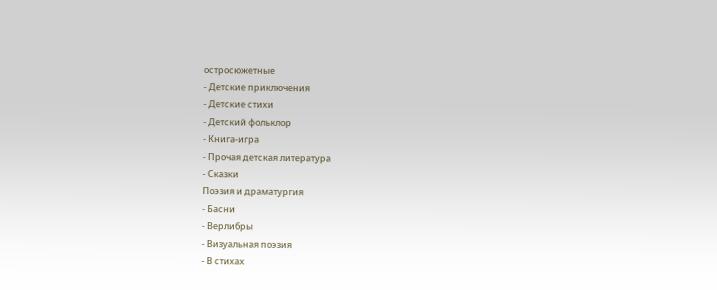остросюжетные
- Детские приключения
- Детские стихи
- Детский фольклор
- Книга-игра
- Прочая детская литература
- Сказки
Поэзия и драматургия
- Басни
- Верлибры
- Визуальная поэзия
- В стихах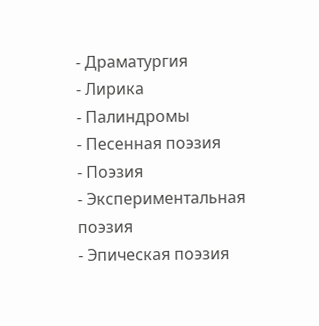- Драматургия
- Лирика
- Палиндромы
- Песенная поэзия
- Поэзия
- Экспериментальная поэзия
- Эпическая поэзия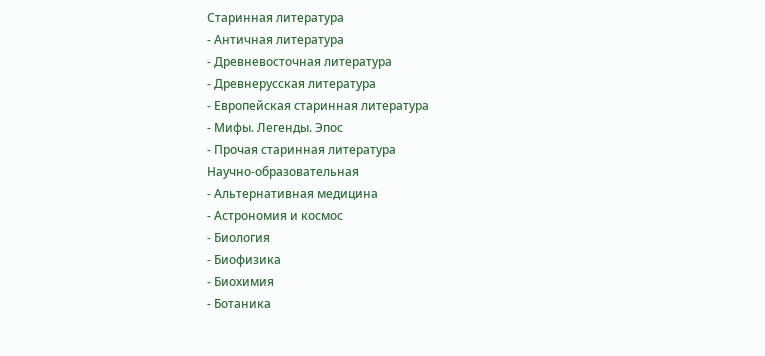Старинная литература
- Античная литература
- Древневосточная литература
- Древнерусская литература
- Европейская старинная литература
- Мифы. Легенды. Эпос
- Прочая старинная литература
Научно-образовательная
- Альтернативная медицина
- Астрономия и космос
- Биология
- Биофизика
- Биохимия
- Ботаника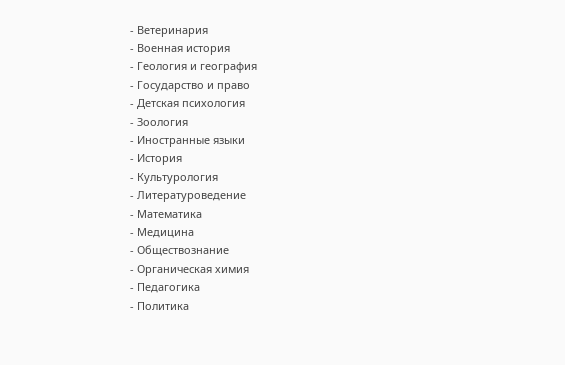- Ветеринария
- Военная история
- Геология и география
- Государство и право
- Детская психология
- Зоология
- Иностранные языки
- История
- Культурология
- Литературоведение
- Математика
- Медицина
- Обществознание
- Органическая химия
- Педагогика
- Политика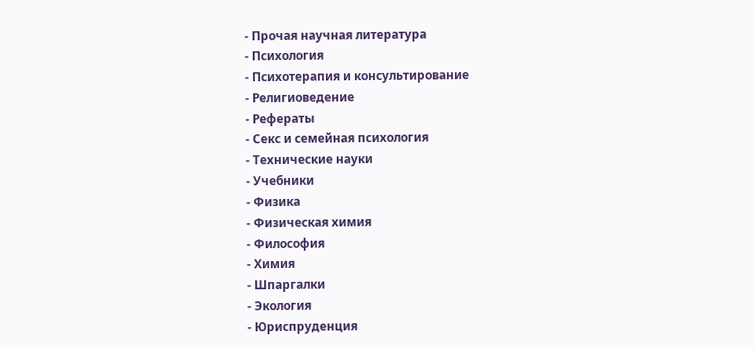- Прочая научная литература
- Психология
- Психотерапия и консультирование
- Религиоведение
- Рефераты
- Секс и семейная психология
- Технические науки
- Учебники
- Физика
- Физическая химия
- Философия
- Химия
- Шпаргалки
- Экология
- Юриспруденция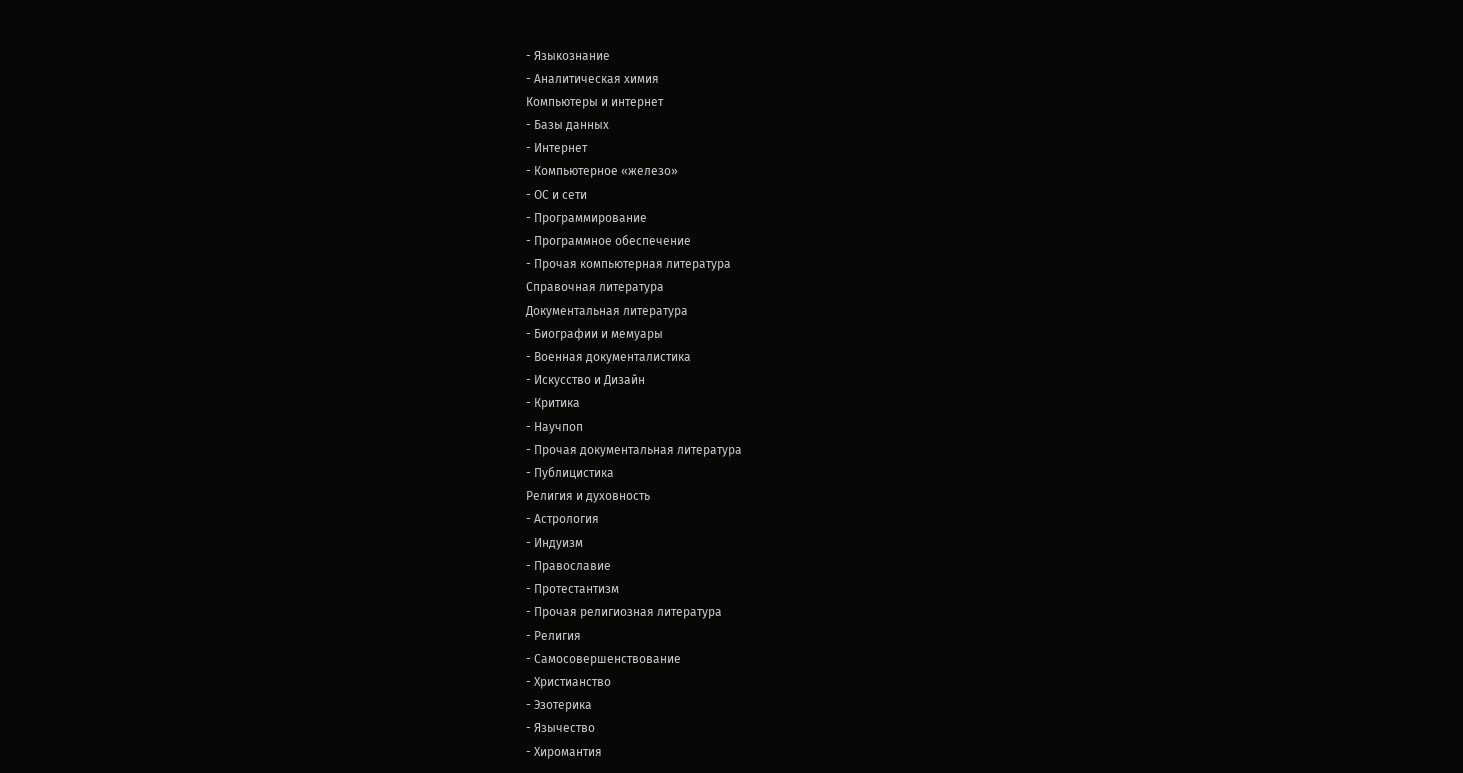- Языкознание
- Аналитическая химия
Компьютеры и интернет
- Базы данных
- Интернет
- Компьютерное «железо»
- ОС и сети
- Программирование
- Программное обеспечение
- Прочая компьютерная литература
Справочная литература
Документальная литература
- Биографии и мемуары
- Военная документалистика
- Искусство и Дизайн
- Критика
- Научпоп
- Прочая документальная литература
- Публицистика
Религия и духовность
- Астрология
- Индуизм
- Православие
- Протестантизм
- Прочая религиозная литература
- Религия
- Самосовершенствование
- Христианство
- Эзотерика
- Язычество
- Хиромантия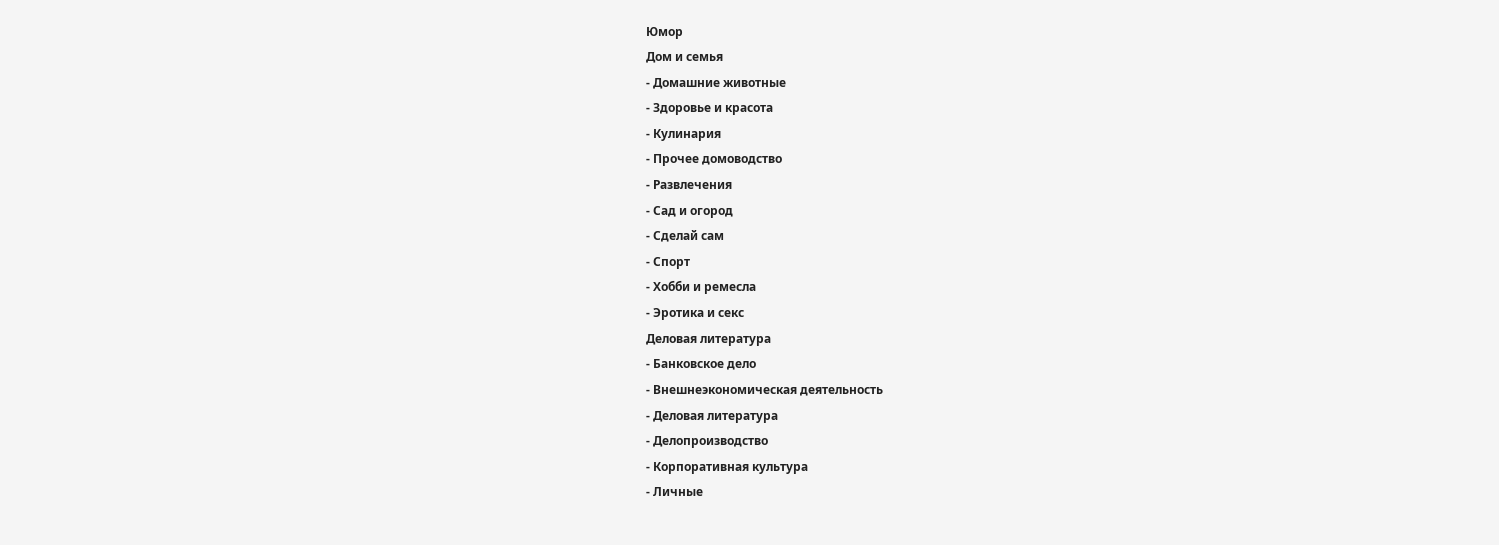Юмор
Дом и семья
- Домашние животные
- Здоровье и красота
- Кулинария
- Прочее домоводство
- Развлечения
- Сад и огород
- Сделай сам
- Спорт
- Хобби и ремесла
- Эротика и секс
Деловая литература
- Банковское дело
- Внешнеэкономическая деятельность
- Деловая литература
- Делопроизводство
- Корпоративная культура
- Личные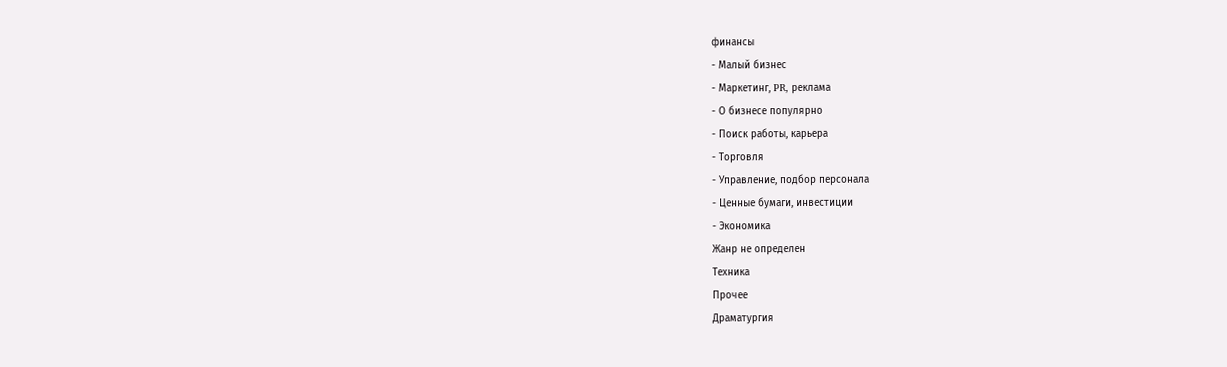финансы
- Малый бизнес
- Маркетинг, PR, реклама
- О бизнесе популярно
- Поиск работы, карьера
- Торговля
- Управление, подбор персонала
- Ценные бумаги, инвестиции
- Экономика
Жанр не определен
Техника
Прочее
Драматургия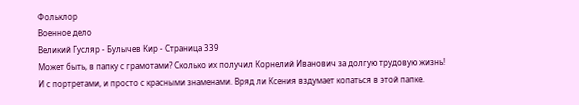Фольклор
Военное дело
Великий Гусляр - Булычев Кир - Страница 339
Может быть, в папку с грамотами? Сколько их получил Корнелий Иванович за долгую трудовую жизнь! И с портретами, и просто с красными знаменами. Вряд ли Ксения вздумает копаться в этой папке.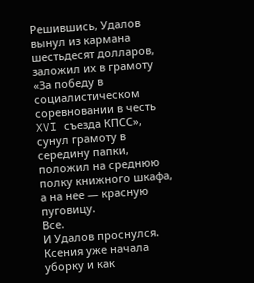Решившись, Удалов вынул из кармана шестьдесят долларов, заложил их в грамоту «За победу в социалистическом соревновании в честь XVI съезда КПСС», сунул грамоту в середину папки, положил на среднюю полку книжного шкафа, а на нее — красную пуговицу.
Все.
И Удалов проснулся.
Ксения уже начала уборку и как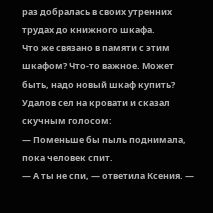раз добралась в своих утренних трудах до книжного шкафа.
Что же связано в памяти с этим шкафом? Что-то важное. Может быть, надо новый шкаф купить?
Удалов сел на кровати и сказал скучным голосом:
— Поменьше бы пыль поднимала, пока человек спит.
— А ты не спи, — ответила Ксения. —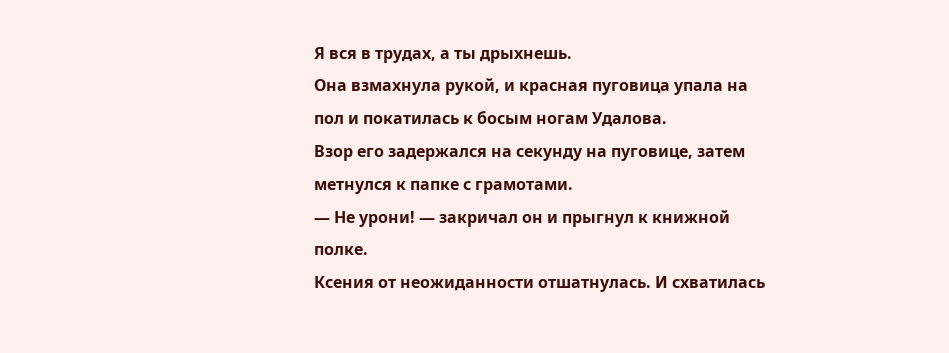Я вся в трудах, а ты дрыхнешь.
Она взмахнула рукой, и красная пуговица упала на пол и покатилась к босым ногам Удалова.
Взор его задержался на секунду на пуговице, затем метнулся к папке с грамотами.
— Не урони! — закричал он и прыгнул к книжной полке.
Ксения от неожиданности отшатнулась. И схватилась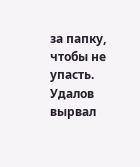за папку, чтобы не упасть.
Удалов вырвал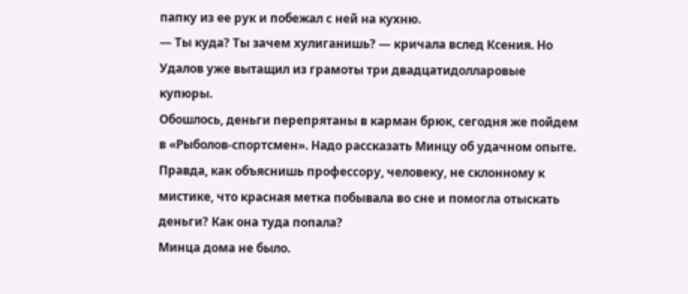папку из ее рук и побежал с ней на кухню.
— Ты куда? Ты зачем хулиганишь? — кричала вслед Ксения. Но Удалов уже вытащил из грамоты три двадцатидолларовые купюры.
Обошлось, деньги перепрятаны в карман брюк, сегодня же пойдем в «Рыболов-спортсмен». Надо рассказать Минцу об удачном опыте.
Правда, как объяснишь профессору, человеку, не склонному к мистике, что красная метка побывала во сне и помогла отыскать деньги? Как она туда попала?
Минца дома не было.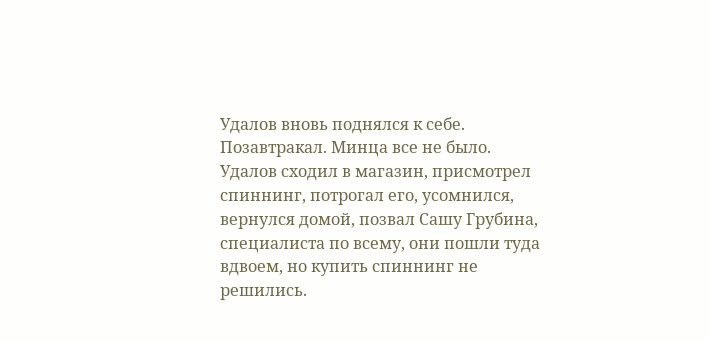Удалов вновь поднялся к себе. Позавтракал. Минца все не было.
Удалов сходил в магазин, присмотрел спиннинг, потрогал его, усомнился, вернулся домой, позвал Сашу Грубина, специалиста по всему, они пошли туда вдвоем, но купить спиннинг не решились.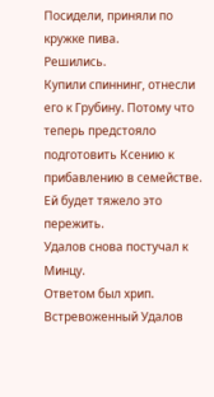Посидели, приняли по кружке пива.
Решились.
Купили спиннинг, отнесли его к Грубину. Потому что теперь предстояло подготовить Ксению к прибавлению в семействе. Ей будет тяжело это пережить.
Удалов снова постучал к Минцу.
Ответом был хрип.
Встревоженный Удалов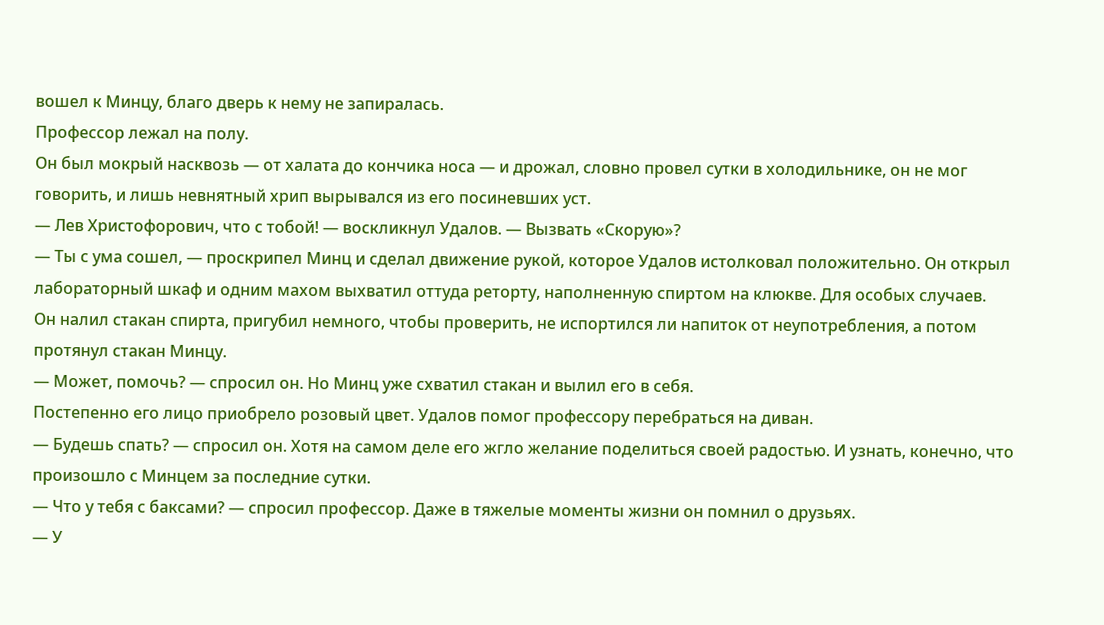вошел к Минцу, благо дверь к нему не запиралась.
Профессор лежал на полу.
Он был мокрый насквозь — от халата до кончика носа — и дрожал, словно провел сутки в холодильнике, он не мог говорить, и лишь невнятный хрип вырывался из его посиневших уст.
— Лев Христофорович, что с тобой! — воскликнул Удалов. — Вызвать «Скорую»?
— Ты с ума сошел, — проскрипел Минц и сделал движение рукой, которое Удалов истолковал положительно. Он открыл лабораторный шкаф и одним махом выхватил оттуда реторту, наполненную спиртом на клюкве. Для особых случаев.
Он налил стакан спирта, пригубил немного, чтобы проверить, не испортился ли напиток от неупотребления, а потом протянул стакан Минцу.
— Может, помочь? — спросил он. Но Минц уже схватил стакан и вылил его в себя.
Постепенно его лицо приобрело розовый цвет. Удалов помог профессору перебраться на диван.
— Будешь спать? — спросил он. Хотя на самом деле его жгло желание поделиться своей радостью. И узнать, конечно, что произошло с Минцем за последние сутки.
— Что у тебя с баксами? — спросил профессор. Даже в тяжелые моменты жизни он помнил о друзьях.
— У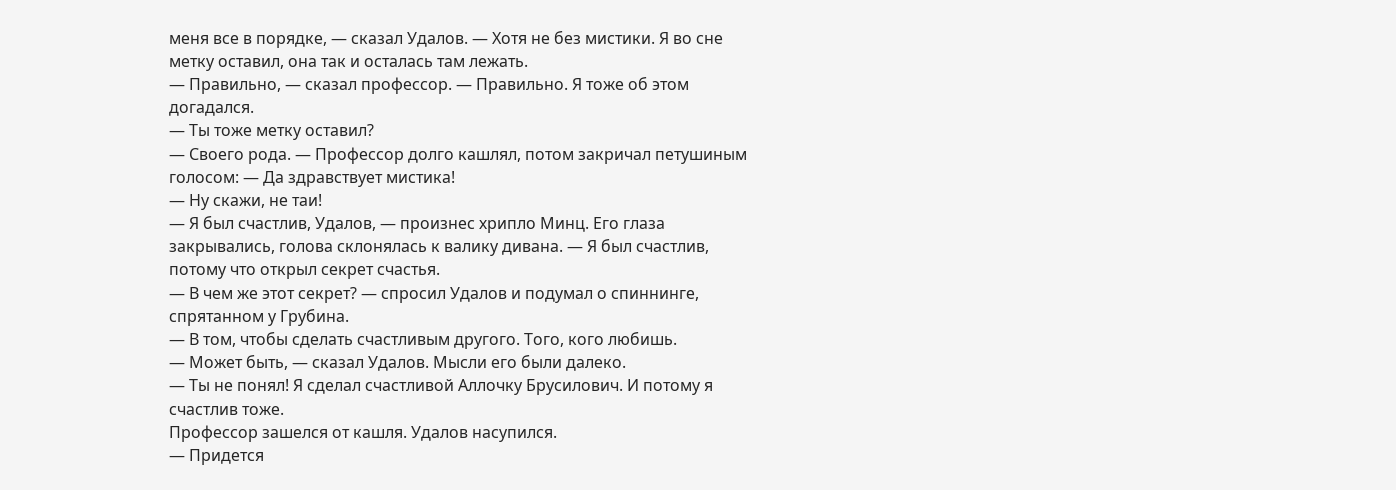меня все в порядке, — сказал Удалов. — Хотя не без мистики. Я во сне метку оставил, она так и осталась там лежать.
— Правильно, — сказал профессор. — Правильно. Я тоже об этом догадался.
— Ты тоже метку оставил?
— Своего рода. — Профессор долго кашлял, потом закричал петушиным голосом: — Да здравствует мистика!
— Ну скажи, не таи!
— Я был счастлив, Удалов, — произнес хрипло Минц. Его глаза закрывались, голова склонялась к валику дивана. — Я был счастлив, потому что открыл секрет счастья.
— В чем же этот секрет? — спросил Удалов и подумал о спиннинге, спрятанном у Грубина.
— В том, чтобы сделать счастливым другого. Того, кого любишь.
— Может быть, — сказал Удалов. Мысли его были далеко.
— Ты не понял! Я сделал счастливой Аллочку Брусилович. И потому я счастлив тоже.
Профессор зашелся от кашля. Удалов насупился.
— Придется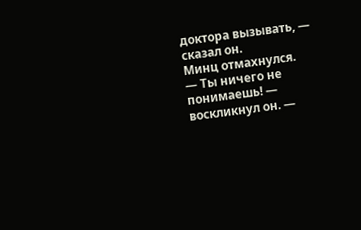доктора вызывать, — сказал он.
Минц отмахнулся.
— Ты ничего не понимаешь! — воскликнул он. —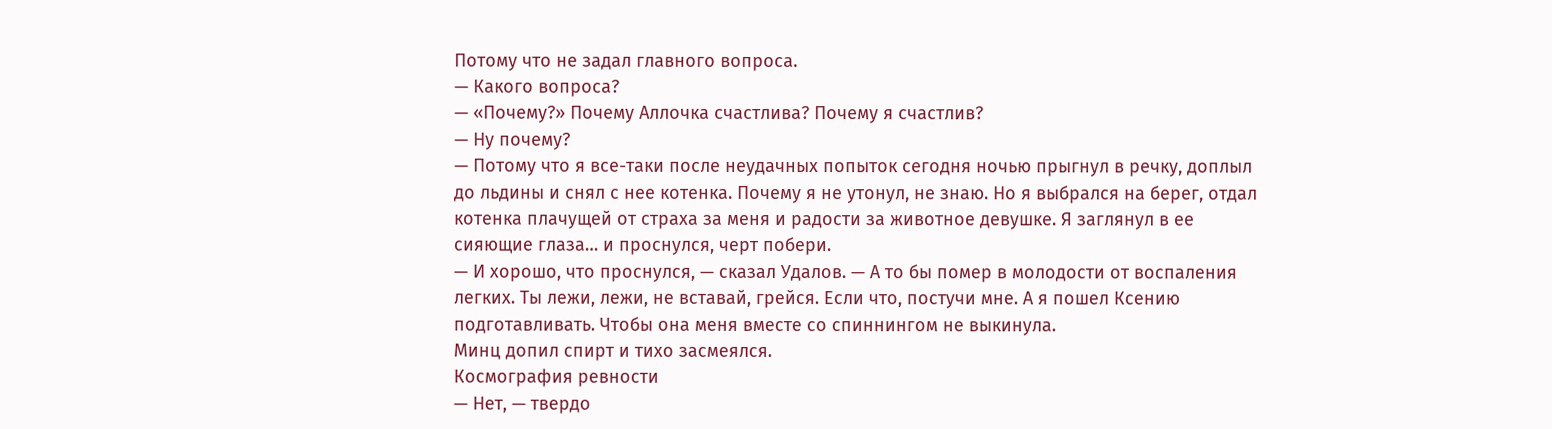Потому что не задал главного вопроса.
— Какого вопроса?
— «Почему?» Почему Аллочка счастлива? Почему я счастлив?
— Ну почему?
— Потому что я все-таки после неудачных попыток сегодня ночью прыгнул в речку, доплыл до льдины и снял с нее котенка. Почему я не утонул, не знаю. Но я выбрался на берег, отдал котенка плачущей от страха за меня и радости за животное девушке. Я заглянул в ее сияющие глаза… и проснулся, черт побери.
— И хорошо, что проснулся, — сказал Удалов. — А то бы помер в молодости от воспаления легких. Ты лежи, лежи, не вставай, грейся. Если что, постучи мне. А я пошел Ксению подготавливать. Чтобы она меня вместе со спиннингом не выкинула.
Минц допил спирт и тихо засмеялся.
Космография ревности
— Нет, — твердо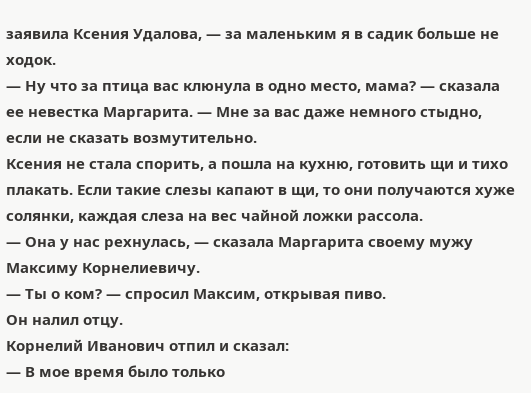заявила Ксения Удалова, — за маленьким я в садик больше не ходок.
— Ну что за птица вас клюнула в одно место, мама? — сказала ее невестка Маргарита. — Мне за вас даже немного стыдно, если не сказать возмутительно.
Ксения не стала спорить, а пошла на кухню, готовить щи и тихо плакать. Если такие слезы капают в щи, то они получаются хуже солянки, каждая слеза на вес чайной ложки рассола.
— Она у нас рехнулась, — сказала Маргарита своему мужу Максиму Корнелиевичу.
— Ты о ком? — спросил Максим, открывая пиво.
Он налил отцу.
Корнелий Иванович отпил и сказал:
— В мое время было только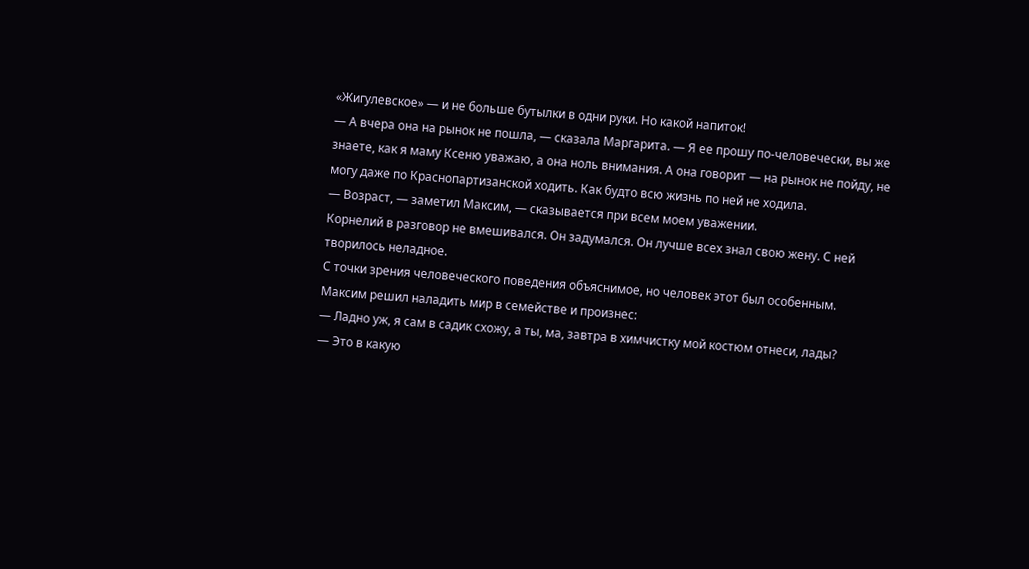«Жигулевское» — и не больше бутылки в одни руки. Но какой напиток!
— А вчера она на рынок не пошла, — сказала Маргарита. — Я ее прошу по-человечески, вы же знаете, как я маму Ксеню уважаю, а она ноль внимания. А она говорит — на рынок не пойду, не могу даже по Краснопартизанской ходить. Как будто всю жизнь по ней не ходила.
— Возраст, — заметил Максим, — сказывается при всем моем уважении.
Корнелий в разговор не вмешивался. Он задумался. Он лучше всех знал свою жену. С ней творилось неладное.
С точки зрения человеческого поведения объяснимое, но человек этот был особенным.
Максим решил наладить мир в семействе и произнес:
— Ладно уж, я сам в садик схожу, а ты, ма, завтра в химчистку мой костюм отнеси, лады?
— Это в какую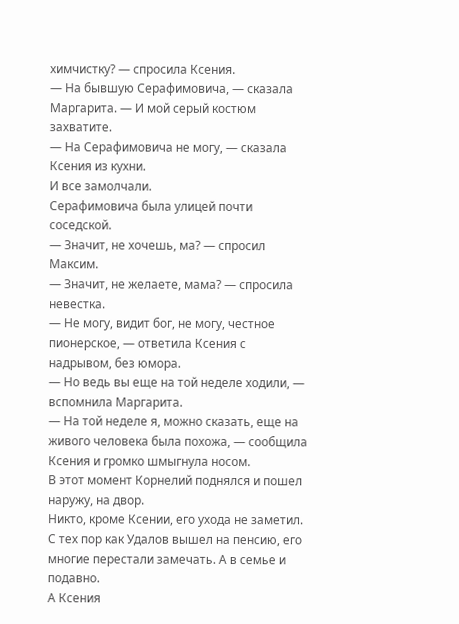химчистку? — спросила Ксения.
— На бывшую Серафимовича, — сказала Маргарита. — И мой серый костюм захватите.
— На Серафимовича не могу, — сказала Ксения из кухни.
И все замолчали.
Серафимовича была улицей почти соседской.
— Значит, не хочешь, ма? — спросил Максим.
— Значит, не желаете, мама? — спросила невестка.
— Не могу, видит бог, не могу, честное пионерское, — ответила Ксения с надрывом, без юмора.
— Но ведь вы еще на той неделе ходили, — вспомнила Маргарита.
— На той неделе я, можно сказать, еще на живого человека была похожа, — сообщила Ксения и громко шмыгнула носом.
В этот момент Корнелий поднялся и пошел наружу, на двор.
Никто, кроме Ксении, его ухода не заметил. С тех пор как Удалов вышел на пенсию, его многие перестали замечать. А в семье и подавно.
А Ксения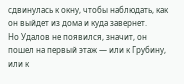сдвинулась к окну, чтобы наблюдать, как он выйдет из дома и куда завернет.
Но Удалов не появился, значит, он пошел на первый этаж — или к Грубину, или к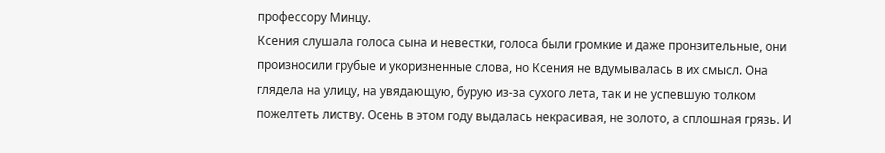профессору Минцу.
Ксения слушала голоса сына и невестки, голоса были громкие и даже пронзительные, они произносили грубые и укоризненные слова, но Ксения не вдумывалась в их смысл. Она глядела на улицу, на увядающую, бурую из-за сухого лета, так и не успевшую толком пожелтеть листву. Осень в этом году выдалась некрасивая, не золото, а сплошная грязь. И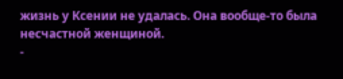жизнь у Ксении не удалась. Она вообще-то была несчастной женщиной.
-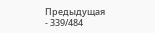Предыдущая
- 339/484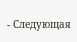- Следующая